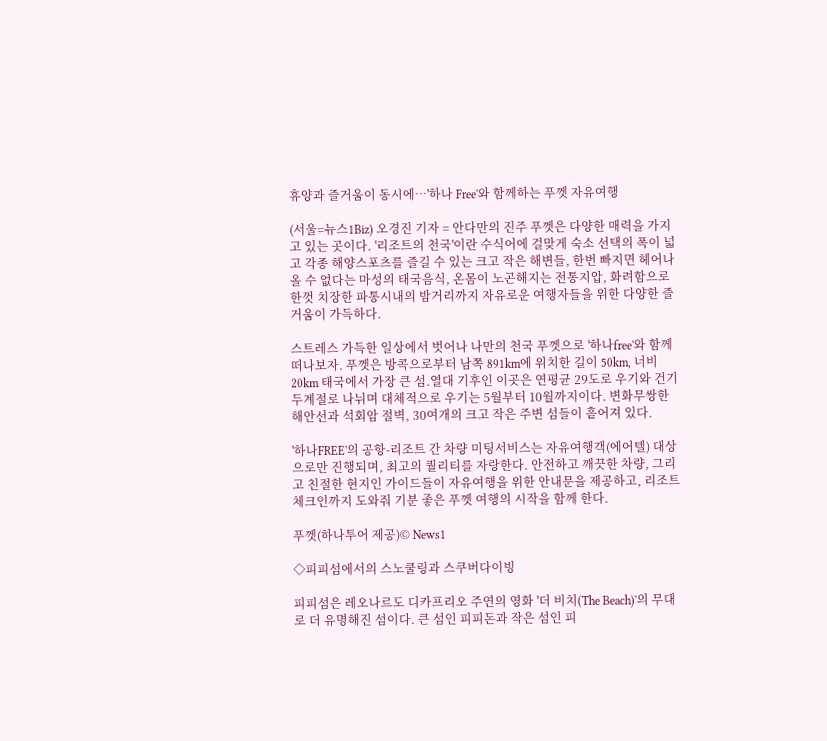휴양과 즐거움이 동시에…'하나 Free'와 함께하는 푸껫 자유여행

(서울=뉴스1Biz) 오경진 기자 = 안다만의 진주 푸껫은 다양한 매력을 가지고 있는 곳이다. '리조트의 천국'이란 수식어에 걸맞게 숙소 선택의 폭이 넓고 각종 해양스포츠를 즐길 수 있는 크고 작은 해변들, 한번 빠지면 헤어나올 수 없다는 마성의 태국음식, 온몸이 노곤해지는 전통지압, 화려함으로 한껏 치장한 파통시내의 밤거리까지 자유로운 여행자들을 위한 다양한 즐거움이 가득하다.

스트레스 가득한 일상에서 벗어나 나만의 천국 푸껫으로 '하나free'와 함께 떠나보자. 푸껫은 방콕으로부터 남쪽 891km에 위치한 길이 50km, 너비 20km 태국에서 가장 큰 섬.열대 기후인 이곳은 연평균 29도로 우기와 건기 두계절로 나뉘며 대체적으로 우기는 5월부터 10월까지이다. 변화무쌍한 해안선과 석회암 절벽, 30여개의 크고 작은 주변 섬들이 흩어져 있다.

'하나FREE'의 공항-리조트 간 차량 미팅서비스는 자유여행객(에어텔) 대상으로만 진행되며, 최고의 퀄리티를 자랑한다. 안전하고 깨끗한 차량, 그리고 친절한 현지인 가이드들이 자유여행을 위한 안내문을 제공하고, 리조트 체크인까지 도와줘 기분 좋은 푸껫 여행의 시작을 함께 한다.

푸껫(하나투어 제공)© News1

◇피피섬에서의 스노쿨링과 스쿠버다이빙

피피섬은 레오나르도 디카프리오 주연의 영화 '더 비치(The Beach)'의 무대로 더 유명해진 섬이다. 큰 섬인 피피돈과 작은 섬인 피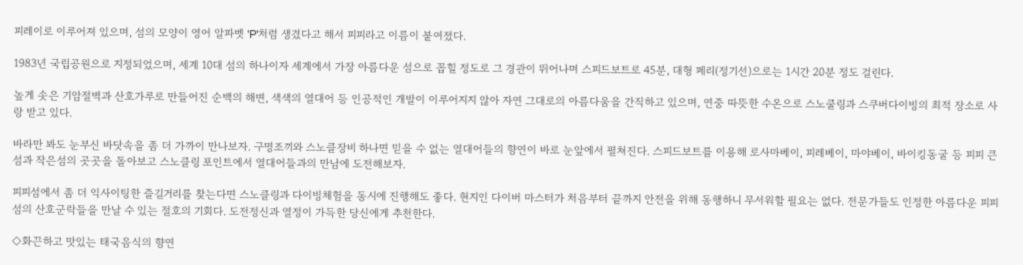피레이로 이루어져 있으며, 섬의 모양이 영어 알파벳 'P'처럼 생겼다고 해서 피피라고 이름이 붙여졌다.

1983년 국립공원으로 지정되었으며, 세계 10대 섬의 하나이자 세계에서 가장 아름다운 섬으로 꼽힐 정도로 그 경관이 뛰어나며 스피드보트로 45분, 대형 페리(정기선)으로는 1시간 20분 정도 걸린다.

높게 솟은 기암절벽과 산호가루로 만들어진 순백의 해변, 색색의 열대어 등 인공적인 개발이 이루어지지 않아 자연 그대로의 아름다움을 간직하고 있으며, 연중 따뜻한 수온으로 스노쿨링과 스쿠버다이빙의 최적 장소로 사랑 받고 있다.

바라만 봐도 눈부신 바닷속을 좀 더 가까이 만나보자. 구명조끼와 스노클장비 하나면 믿을 수 없는 열대어들의 향연이 바로 눈앞에서 펼쳐진다. 스피드보트를 이용해 로사마베이, 피레베이, 마야베이, 바이킹동굴 등 피피 큰섬과 작은섬의 곳곳을 돌아보고 스노클링 포인트에서 열대어들과의 만남에 도전해보자.

피피섬에서 좀 더 익사이팅한 즐길거리를 찾는다면 스노클링과 다이빙체험을 동시에 진행해도 좋다. 현지인 다이버 마스터가 처음부터 끝까지 안전을 위해 동행하니 무서워할 필요는 없다. 전문가들도 인정한 아름다운 피피섬의 산호군락들을 만날 수 있는 절호의 기회다. 도전정신과 열정이 가득한 당신에게 추천한다.

◇화끈하고 맛있는 태국음식의 향연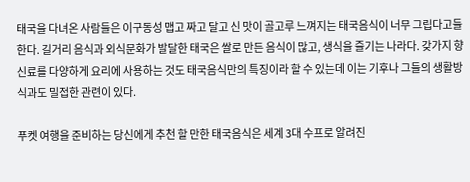태국을 다녀온 사람들은 이구동성 맵고 짜고 달고 신 맛이 골고루 느껴지는 태국음식이 너무 그립다고들 한다. 길거리 음식과 외식문화가 발달한 태국은 쌀로 만든 음식이 많고, 생식을 즐기는 나라다. 갖가지 향신료를 다양하게 요리에 사용하는 것도 태국음식만의 특징이라 할 수 있는데 이는 기후나 그들의 생활방식과도 밀접한 관련이 있다.

푸켓 여행을 준비하는 당신에게 추천 할 만한 태국음식은 세계 3대 수프로 알려진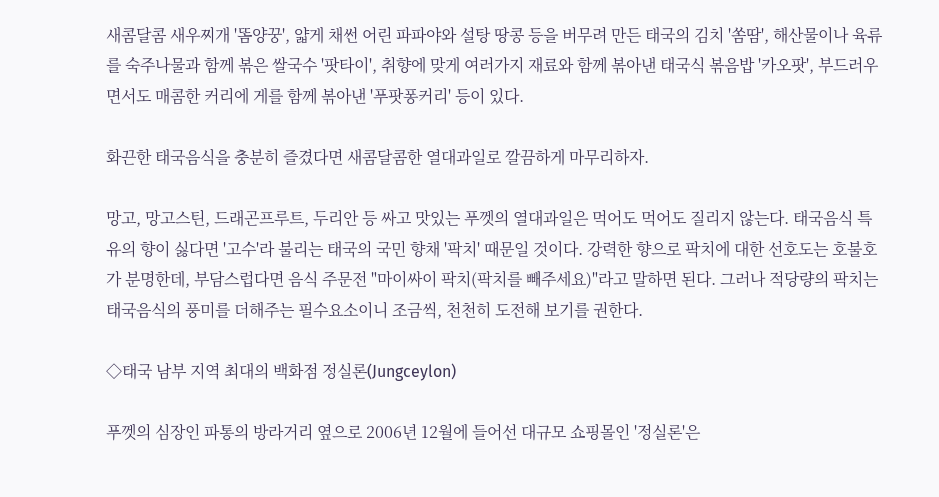새콤달콤 새우찌개 '똠양꿍', 얇게 채썬 어린 파파야와 설탕 땅콩 등을 버무려 만든 태국의 김치 '쏨땀', 해산물이나 육류를 숙주나물과 함께 볶은 쌀국수 '팟타이', 취향에 맞게 여러가지 재료와 함께 볶아낸 태국식 볶음밥 '카오팟', 부드러우면서도 매콤한 커리에 게를 함께 볶아낸 '푸팟퐁커리' 등이 있다.

화끈한 태국음식을 충분히 즐겼다면 새콤달콤한 열대과일로 깔끔하게 마무리하자.

망고, 망고스틴, 드래곤프루트, 두리안 등 싸고 맛있는 푸껫의 열대과일은 먹어도 먹어도 질리지 않는다. 태국음식 특유의 향이 싫다면 '고수'라 불리는 태국의 국민 향채 '팍치' 때문일 것이다. 강력한 향으로 팍치에 대한 선호도는 호불호가 분명한데, 부담스럽다면 음식 주문전 "마이싸이 팍치(팍치를 빼주세요)"라고 말하면 된다. 그러나 적당량의 팍치는 태국음식의 풍미를 더해주는 필수요소이니 조금씩, 천천히 도전해 보기를 권한다.

◇태국 남부 지역 최대의 백화점 정실론(Jungceylon)

푸껫의 심장인 파통의 방라거리 옆으로 2006년 12월에 들어선 대규모 쇼핑몰인 '정실론'은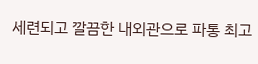세련되고 깔끔한 내외관으로 파통 최고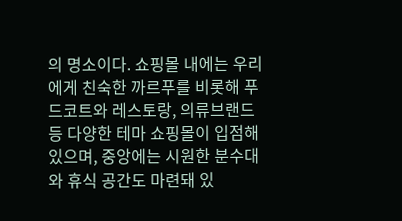의 명소이다. 쇼핑몰 내에는 우리에게 친숙한 까르푸를 비롯해 푸드코트와 레스토랑, 의류브랜드 등 다양한 테마 쇼핑몰이 입점해 있으며, 중앙에는 시원한 분수대와 휴식 공간도 마련돼 있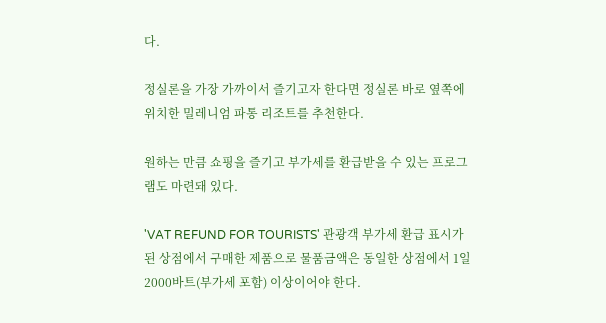다.

정실론을 가장 가까이서 즐기고자 한다면 정실론 바로 옆쪽에 위치한 밀레니엄 파통 리조트를 추천한다.

원하는 만큼 쇼핑을 즐기고 부가세를 환급받을 수 있는 프로그램도 마련돼 있다.

'VAT REFUND FOR TOURISTS' 관광객 부가세 환급 표시가 된 상점에서 구매한 제품으로 물품금액은 동일한 상점에서 1일 2000바트(부가세 포함) 이상이어야 한다.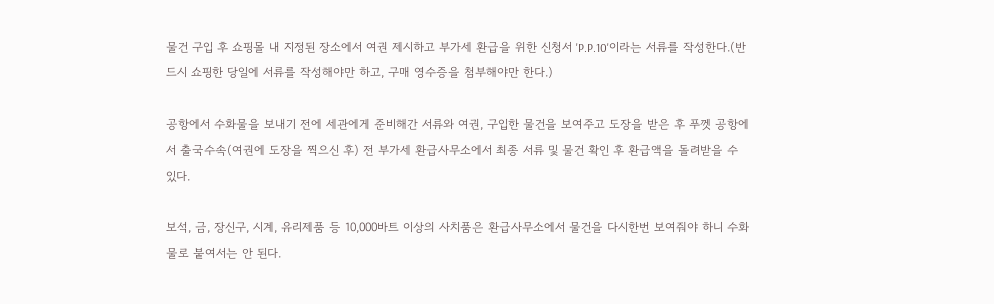물건 구입 후 쇼핑몰 내 지정된 장소에서 여권 제시하고 부가세 환급을 위한 신청서 'P.P.10'이라는 서류를 작성한다.(반드시 쇼핑한 당일에 서류를 작성해야만 하고, 구매 영수증을 첨부해야만 한다.)

공항에서 수화물을 보내기 전에 세관에게 준비해간 서류와 여권, 구입한 물건을 보여주고 도장을 받은 후 푸껫 공항에서 출국수속(여권에 도장을 찍으신 후) 전 부가세 환급사무소에서 최종 서류 및 물건 확인 후 환급액을 돌려받을 수 있다.

보석, 금, 장신구, 시계, 유리제품 등 10,000바트 이상의 사치품은 환급사무소에서 물건을 다시한번 보여줘야 하니 수화물로 붙여서는 안 된다.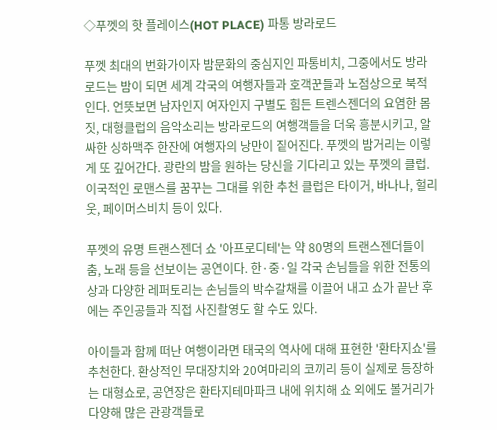◇푸껫의 핫 플레이스(HOT PLACE) 파통 방라로드

푸껫 최대의 번화가이자 밤문화의 중심지인 파통비치, 그중에서도 방라로드는 밤이 되면 세계 각국의 여행자들과 호객꾼들과 노점상으로 북적인다. 언뜻보면 남자인지 여자인지 구별도 힘든 트렌스젠더의 요염한 몸짓, 대형클럽의 음악소리는 방라로드의 여행객들을 더욱 흥분시키고, 알싸한 싱하맥주 한잔에 여행자의 낭만이 짙어진다. 푸껫의 밤거리는 이렇게 또 깊어간다. 광란의 밤을 원하는 당신을 기다리고 있는 푸껫의 클럽. 이국적인 로맨스를 꿈꾸는 그대를 위한 추천 클럽은 타이거, 바나나, 헐리웃, 페이머스비치 등이 있다.

푸껫의 유명 트랜스젠더 쇼 '아프로디테'는 약 80명의 트랜스젠더들이 춤, 노래 등을 선보이는 공연이다. 한·중·일 각국 손님들을 위한 전통의상과 다양한 레퍼토리는 손님들의 박수갈채를 이끌어 내고 쇼가 끝난 후에는 주인공들과 직접 사진촬영도 할 수도 있다.

아이들과 함께 떠난 여행이라면 태국의 역사에 대해 표현한 '환타지쇼'를 추천한다. 환상적인 무대장치와 20여마리의 코끼리 등이 실제로 등장하는 대형쇼로, 공연장은 환타지테마파크 내에 위치해 쇼 외에도 볼거리가 다양해 많은 관광객들로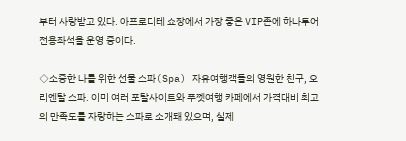부터 사랑받고 있다. 아프로디테 쇼장에서 가장 좋은 VIP존에 하나투어 전용좌석을 운영 중이다.

◇소중한 나를 위한 선물 스파(Spa) 자유여행객들의 영원한 친구, 오리엔탈 스파. 이미 여러 포탈사이트와 푸껫여행 카페에서 가격대비 최고의 만족도를 자랑하는 스파로 소개돼 있으며, 실제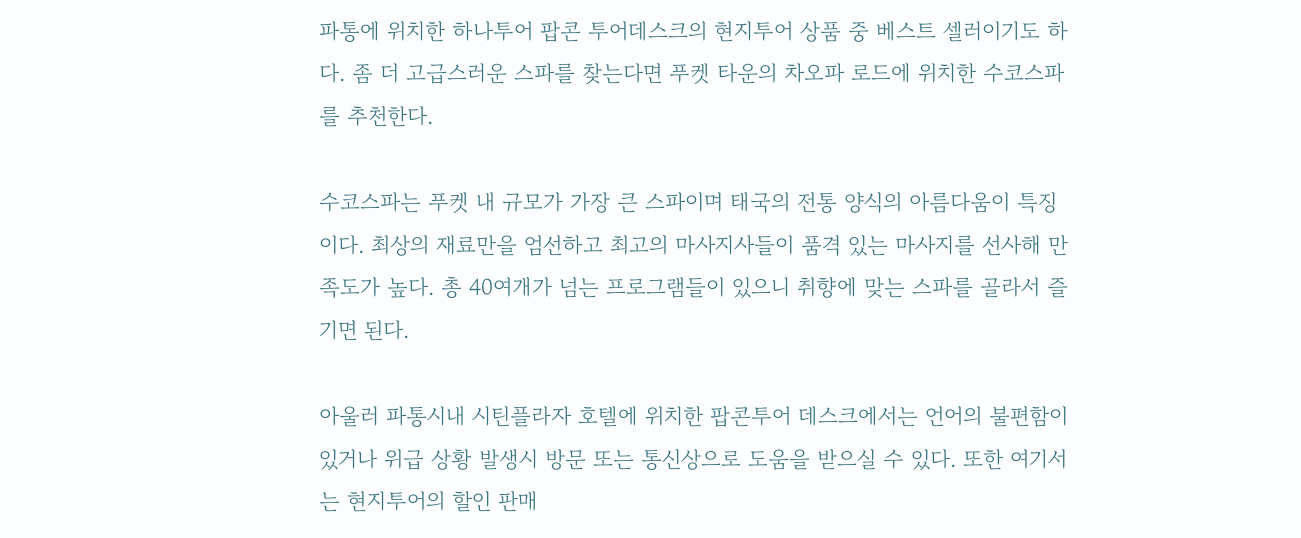파통에 위치한 하나투어 팝콘 투어데스크의 현지투어 상품 중 베스트 셀러이기도 하다. 좀 더 고급스러운 스파를 찾는다면 푸켓 타운의 차오파 로드에 위치한 수코스파를 추천한다.

수코스파는 푸켓 내 규모가 가장 큰 스파이며 태국의 전통 양식의 아름다움이 특징이다. 최상의 재료만을 엄선하고 최고의 마사지사들이 품격 있는 마사지를 선사해 만족도가 높다. 총 40여개가 넘는 프로그램들이 있으니 취향에 맞는 스파를 골라서 즐기면 된다.

아울러 파통시내 시틴플라자 호텔에 위치한 팝콘투어 데스크에서는 언어의 불편함이 있거나 위급 상황 발생시 방문 또는 통신상으로 도움을 받으실 수 있다. 또한 여기서는 현지투어의 할인 판매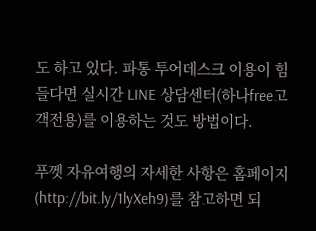도 하고 있다. 파통 투어데스크 이용이 힘들다면 실시간 LINE 상담센터(하나free고객전용)를 이용하는 것도 방법이다.

푸껫 자유여행의 자세한 사항은 홈페이지(http://bit.ly/1lyXeh9)를 참고하면 되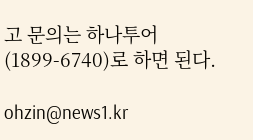고 문의는 하나투어(1899-6740)로 하면 된다.

ohzin@news1.kr